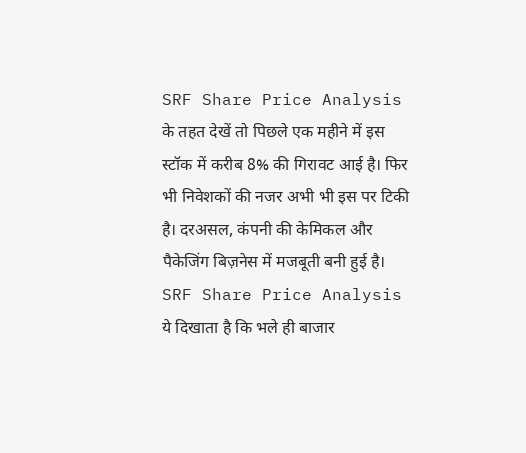SRF Share Price Analysis के तहत देखें तो पिछले एक महीने में इस स्टॉक में करीब 8% की गिरावट आई है। फिर भी निवेशकों की नजर अभी भी इस पर टिकी है। दरअसल, कंपनी की केमिकल और पैकेजिंग बिज़नेस में मजबूती बनी हुई है। SRF Share Price Analysis ये दिखाता है कि भले ही बाजार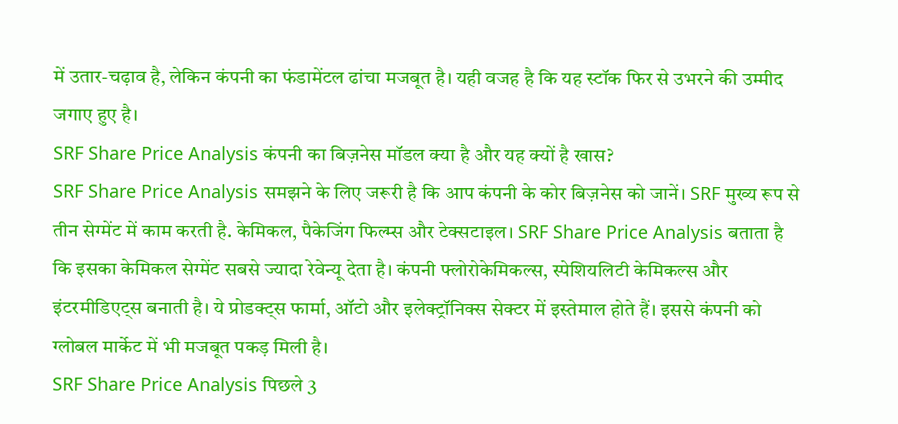में उतार-चढ़ाव है, लेकिन कंपनी का फंडामेंटल ढांचा मजबूत है। यही वजह है कि यह स्टॉक फिर से उभरने की उम्मीद जगाए हुए है।
SRF Share Price Analysis कंपनी का बिज़नेस मॉडल क्या है और यह क्यों है खास?
SRF Share Price Analysis समझने के लिए जरूरी है कि आप कंपनी के कोर बिज़नेस को जानें। SRF मुख्य रूप से तीन सेग्मेंट में काम करती है. केमिकल, पैकेजिंग फिल्म्स और टेक्सटाइल। SRF Share Price Analysis बताता है कि इसका केमिकल सेग्मेंट सबसे ज्यादा रेवेन्यू देता है। कंपनी फ्लोरोकेमिकल्स, स्पेशियलिटी केमिकल्स और इंटरमीडिएट्स बनाती है। ये प्रोडक्ट्स फार्मा, ऑटो और इलेक्ट्रॉनिक्स सेक्टर में इस्तेमाल होते हैं। इससे कंपनी को ग्लोबल मार्केट में भी मजबूत पकड़ मिली है।
SRF Share Price Analysis पिछले 3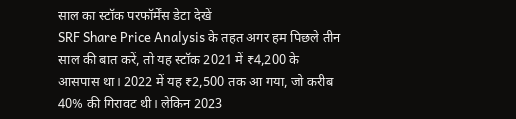साल का स्टॉक परफॉर्मेंस डेटा देखें
SRF Share Price Analysis के तहत अगर हम पिछले तीन साल की बात करें, तो यह स्टॉक 2021 में ₹4,200 के आसपास था। 2022 में यह ₹2,500 तक आ गया, जो करीब 40% की गिरावट थी। लेकिन 2023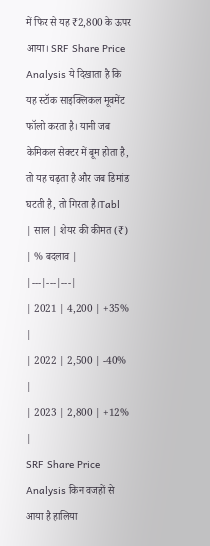में फिर से यह ₹2,800 के ऊपर आया। SRF Share Price Analysis ये दिखाता है कि यह स्टॉक साइक्लिकल मूवमेंट फॉलो करता है। यानी जब केमिकल सेक्टर में बूम होता है, तो यह चढ़ता है और जब डिमांड घटती है, तो गिरता है।Tabl
| साल | शेयर की कीमत (₹) | % बदलाव |
|---|---|---|
| 2021 | 4,200 | +35% |
| 2022 | 2,500 | -40% |
| 2023 | 2,800 | +12% |
SRF Share Price Analysis किन वजहों से आया है हालिया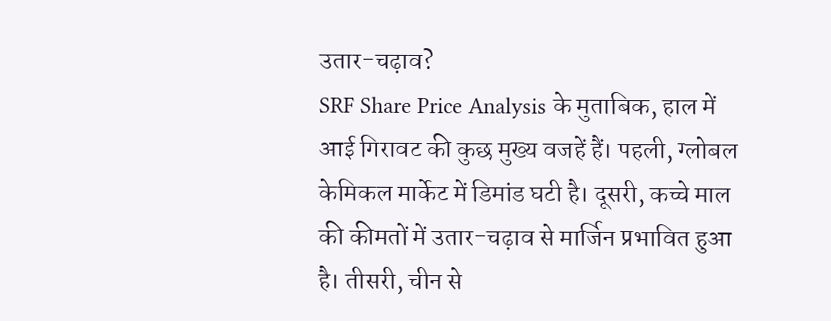उतार-चढ़ाव?
SRF Share Price Analysis के मुताबिक, हाल में आई गिरावट की कुछ मुख्य वजहें हैं। पहली, ग्लोबल केमिकल मार्केट में डिमांड घटी है। दूसरी, कच्चे माल की कीमतों में उतार-चढ़ाव से मार्जिन प्रभावित हुआ है। तीसरी, चीन से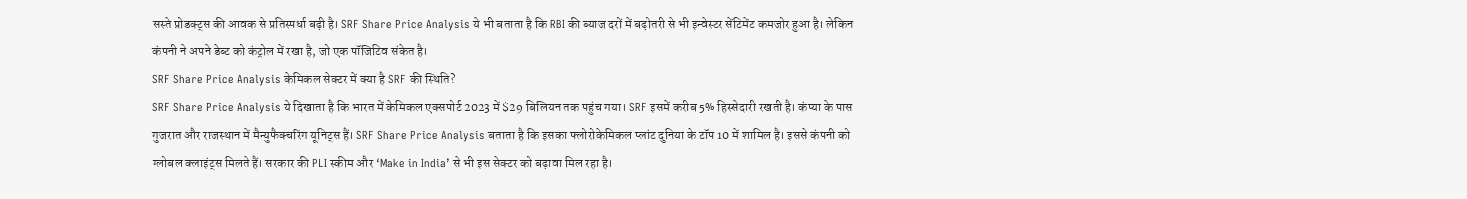सस्ते प्रोडक्ट्स की आवक से प्रतिस्पर्धा बढ़ी है। SRF Share Price Analysis ये भी बताता है कि RBI की ब्याज दरों में बढ़ोतरी से भी इन्वेस्टर सेंटिमेंट कमजोर हुआ है। लेकिन कंपनी ने अपने डेब्ट को कंट्रोल में रखा है, जो एक पॉजिटिव संकेत है।
SRF Share Price Analysis केमिकल सेक्टर में क्या है SRF की स्थिति?
SRF Share Price Analysis ये दिखाता है कि भारत में केमिकल एक्सपोर्ट 2023 में $29 बिलियन तक पहुंच गया। SRF इसमें करीब 5% हिस्सेदारी रखती है। कंप्या के पास गुजरात और राजस्थान में मैन्युफैक्चरिंग यूनिट्स हैं। SRF Share Price Analysis बताता है कि इसका फ्लोरोकेमिकल प्लांट दुनिया के टॉप 10 में शामिल है। इससे कंपनी को ग्लोबल क्लाइंट्स मिलते हैं। सरकार की PLI स्कीम और ‘Make in India’ से भी इस सेक्टर को बढ़ावा मिल रहा है।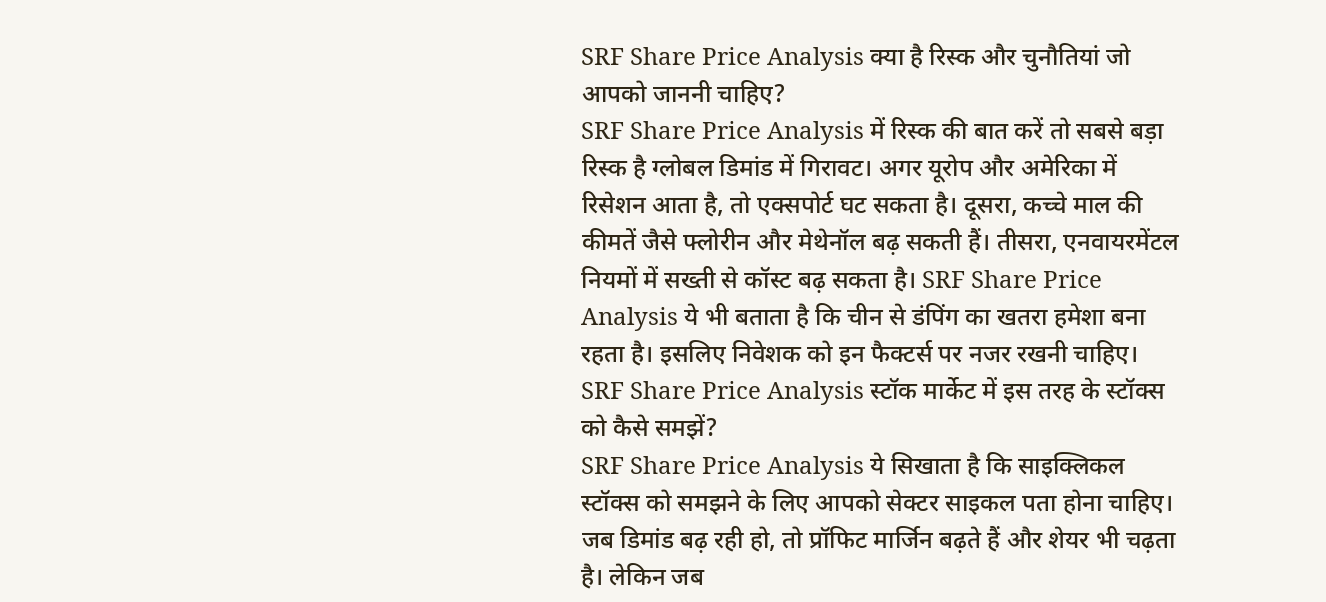SRF Share Price Analysis क्या है रिस्क और चुनौतियां जो आपको जाननी चाहिए?
SRF Share Price Analysis में रिस्क की बात करें तो सबसे बड़ा रिस्क है ग्लोबल डिमांड में गिरावट। अगर यूरोप और अमेरिका में रिसेशन आता है, तो एक्सपोर्ट घट सकता है। दूसरा, कच्चे माल की कीमतें जैसे फ्लोरीन और मेथेनॉल बढ़ सकती हैं। तीसरा, एनवायरमेंटल नियमों में सख्ती से कॉस्ट बढ़ सकता है। SRF Share Price Analysis ये भी बताता है कि चीन से डंपिंग का खतरा हमेशा बना रहता है। इसलिए निवेशक को इन फैक्टर्स पर नजर रखनी चाहिए।
SRF Share Price Analysis स्टॉक मार्केट में इस तरह के स्टॉक्स को कैसे समझें?
SRF Share Price Analysis ये सिखाता है कि साइक्लिकल स्टॉक्स को समझने के लिए आपको सेक्टर साइकल पता होना चाहिए। जब डिमांड बढ़ रही हो, तो प्रॉफिट मार्जिन बढ़ते हैं और शेयर भी चढ़ता है। लेकिन जब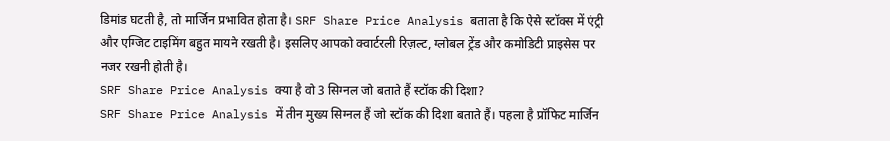डिमांड घटती है, तो मार्जिन प्रभावित होता है। SRF Share Price Analysis बताता है कि ऐसे स्टॉक्स में एंट्री और एग्जिट टाइमिंग बहुत मायने रखती है। इसलिए आपको क्वार्टरली रिज़ल्ट, ग्लोबल ट्रेंड और कमोडिटी प्राइसेस पर नजर रखनी होती है।
SRF Share Price Analysis क्या है वो 3 सिग्नल जो बताते हैं स्टॉक की दिशा?
SRF Share Price Analysis में तीन मुख्य सिग्नल हैं जो स्टॉक की दिशा बताते हैं। पहला है प्रॉफिट मार्जिन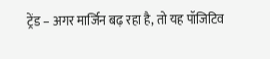ट्रेंड – अगर मार्जिन बढ़ रहा है, तो यह पॉजिटिव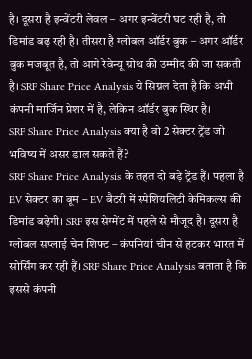है। दूसरा है इन्वेंटरी लेवल – अगर इन्वेंटरी घट रही है, तो डिमांड बढ़ रही है। तीसरा है ग्लोबल ऑर्डर बुक – अगर ऑर्डर बुक मजबूत है, तो आगे रेवेन्यू ग्रोथ की उम्मीद की जा सकती है। SRF Share Price Analysis ये सिग्नल देता है कि अभी कंपनी मार्जिन प्रेशर में है, लेकिन ऑर्डर बुक स्थिर है।
SRF Share Price Analysis क्या है वो 2 सेक्टर ट्रेंड जो भविष्य में असर डाल सकते हैं?
SRF Share Price Analysis के तहत दो बड़े ट्रेंड हैं। पहला है EV सेक्टर का बूम – EV बैटरी में स्पेशियलिटी केमिकल्स की डिमांड बढ़ेगी। SRF इस सेग्मेंट में पहले से मौजूद है। दूसरा है ग्लोबल सप्लाई चेन शिफ्ट – कंपनियां चीन से हटकर भारत में सोर्सिंग कर रही हैं। SRF Share Price Analysis बताता है कि इससे कंपनी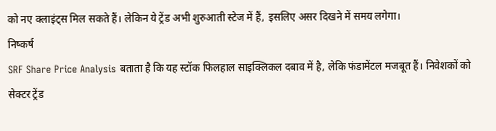को नए क्लाइंट्स मिल सकते हैं। लेकिन ये ट्रेंड अभी शुरुआती स्टेज में हैं, इसलिए असर दिखने में समय लगेगा।
निष्कर्ष
SRF Share Price Analysis बताता है कि यह स्टॉक फिलहाल साइक्लिकल दबाव में है, लेकि फंडामेंटल मजबूत हैं। निवेशकों को सेक्टर ट्रेंड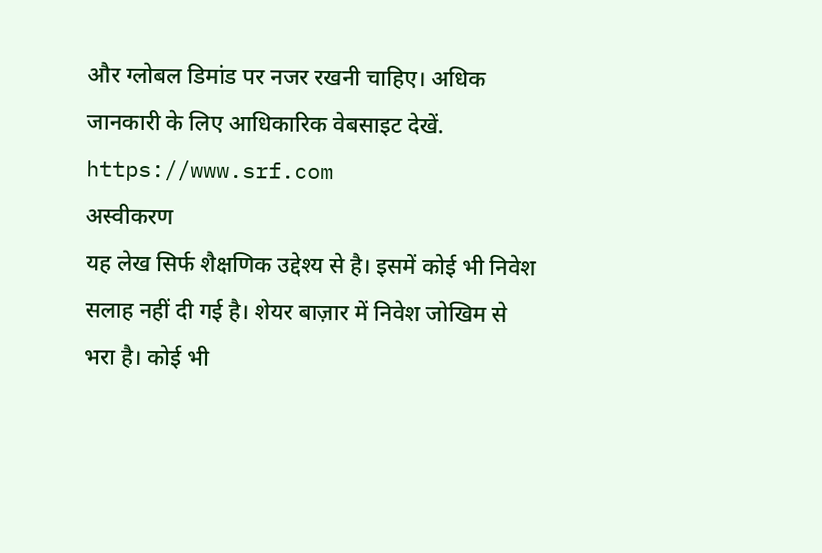और ग्लोबल डिमांड पर नजर रखनी चाहिए। अधिक जानकारी के लिए आधिकारिक वेबसाइट देखें. https://www.srf.com
अस्वीकरण
यह लेख सिर्फ शैक्षणिक उद्देश्य से है। इसमें कोई भी निवेश सलाह नहीं दी गई है। शेयर बाज़ार में निवेश जोखिम से भरा है। कोई भी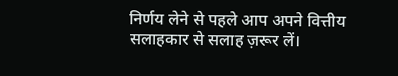निर्णय लेने से पहले आप अपने वित्तीय सलाहकार से सलाह ज़रूर लें।